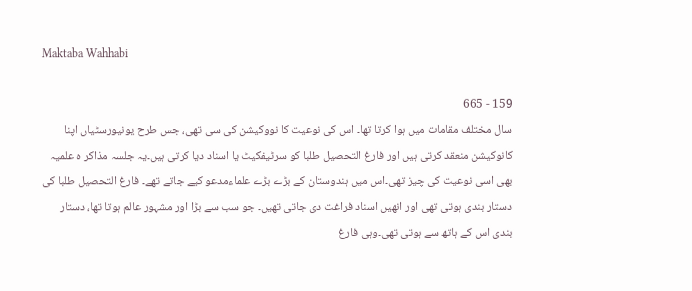Maktaba Wahhabi

159 - 665
سال مختلف مقامات میں ہوا کرتا تھا۔ اس کی نوعیت کا نووکیشن کی سی تھی، جس طرح یونیورسٹیاں اپنا کانوکیشن منعقد کرتی ہیں اور فارغ التحصیل طلبا کو سرٹیفکیٹ یا اسناد دیا کرتی ہیں۔یہ جلسہ مذاکر ہ علمیہ بھی اسی نوعیت کی چیز تھی۔اس میں ہندوستان کے بڑے بڑے علماءمدعو کیے جاتے تھے۔ فارغ التحصیل طلبا کی دستار بندی ہوتی تھی اور انھیں اسناد فراغت دی جاتی تھیں۔ جو سب سے بڑا اور مشہور عالم ہوتا تھا، دستار بندی اس کے ہاتھ سے ہوتی تھی۔وہی فارغ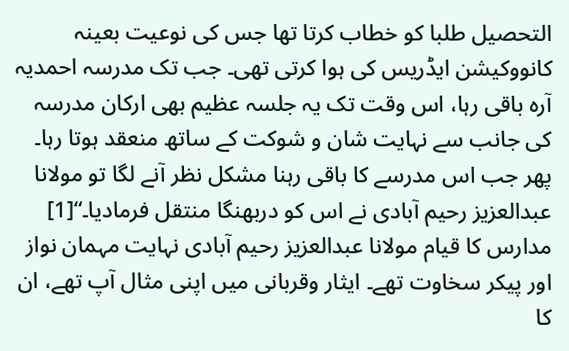التحصیل طلبا کو خطاب کرتا تھا جس کی نوعیت بعینہ کانووکیشن ایڈریس کی ہوا کرتی تھی۔ جب تک مدرسہ احمدیہ آرہ باقی رہا، اس وقت تک یہ جلسہ عظیم بھی ارکان مدرسہ کی جانب سے نہایت شان و شوکت کے ساتھ منعقد ہوتا رہا۔ پھر جب اس مدرسے کا باقی رہنا مشکل نظر آنے لگا تو مولانا عبدالعزیز رحیم آبادی نے اس کو دربھنگا منتقل فرمادیا۔“[1] مدارس کا قیام مولانا عبدالعزیز رحیم آبادی نہایت مہمان نواز اور پیکر سخاوت تھے۔ ایثار وقربانی میں اپنی مثال آپ تھے، ان کا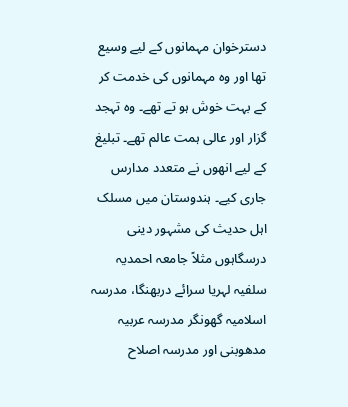دسترخوان مہمانوں کے لیے وسیع تھا اور وہ مہمانوں کی خدمت کر کے بہت خوش ہو تے تھے۔ وہ تہجد گزار اور عالی ہمت عالم تھے۔ تبلیغ کے لیے انھوں نے متعدد مدارس جاری کیے۔ ہندوستان میں مسلک اہل حدیث کی مشہور دینی درسگاہوں مثلاً جامعہ احمدیہ سلفیہ لہریا سرائے دربھنگا، مدرسہ اسلامیہ گھونگر مدرسہ عربیہ مدھوبنی اور مدرسہ اصلاح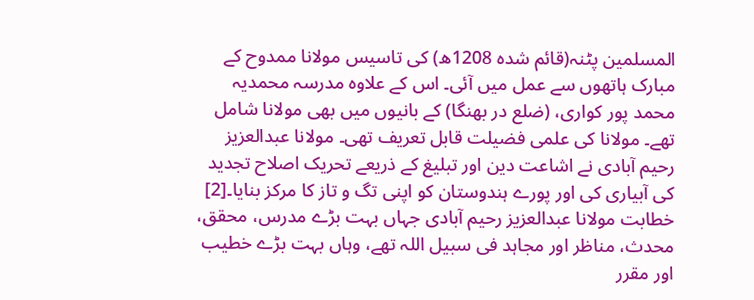المسلمین پٹنہ(قائم شدہ 1208ھ) کی تاسیس مولانا ممدوح کے مبارک ہاتھوں سے عمل میں آئی۔ اس کے علاوہ مدرسہ محمدیہ محمد پور کواری، (ضلع در بھنگا) کے بانیوں میں بھی مولانا شامل تھے۔ مولانا کی علمی فضیلت قابل تعریف تھی۔ مولانا عبدالعزیز رحیم آبادی نے اشاعت دین اور تبلیغ کے ذریعے تحریک اصلاح تجدید کی آبیاری کی اور پورے ہندوستان کو اپنی تگ و تاز کا مرکز بنایا۔[2] خطابت مولانا عبدالعزیز رحیم آبادی جہاں بہت بڑے مدرس، محقق، محدث، مناظر اور مجاہد فی سبیل اللہ تھے، وہاں بہت بڑے خطیب اور مقرر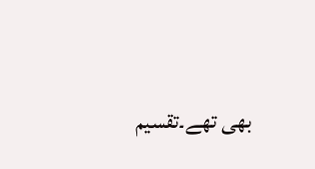بھی تھے۔تقسیم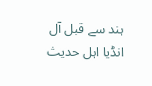ہند سے قبل آل انڈیا اہل حدیث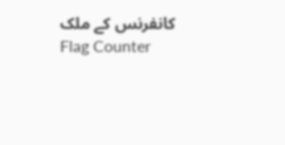کانفرنس کے ملک
Flag Counter